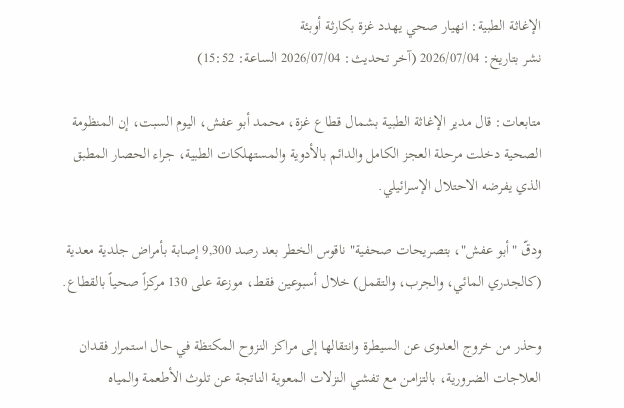الإغاثة الطبية: انهيار صحي يهدد غزة بكارثة أوبئة
نشر بتاريخ: 2026/07/04 (آخر تحديث: 2026/07/04 الساعة: 15:52)

متابعات: قال مدير الإغاثة الطبية بشمال قطاع غزة، محمد أبو عفش، اليوم السبت، إن المنظومة الصحية دخلت مرحلة العجز الكامل والدائم بالأدوية والمستهلكات الطبية، جراء الحصار المطبق الذي يفرضه الاحتلال الإسرائيلي.

ودقّ "أبو عفش"، بتصريحات صحفية" ناقوس الخطر بعد رصد 9,300 إصابة بأمراض جلدية معدية (كالجدري المائي، والجرب، والتقمل) خلال أسبوعين فقط، موزعة على 130 مركزاً صحياً بالقطاع.

وحذر من خروج العدوى عن السيطرة وانتقالها إلى مراكز النزوح المكتظة في حال استمرار فقدان العلاجات الضرورية، بالتزامن مع تفشي النزلات المعوية الناتجة عن تلوث الأطعمة والمياه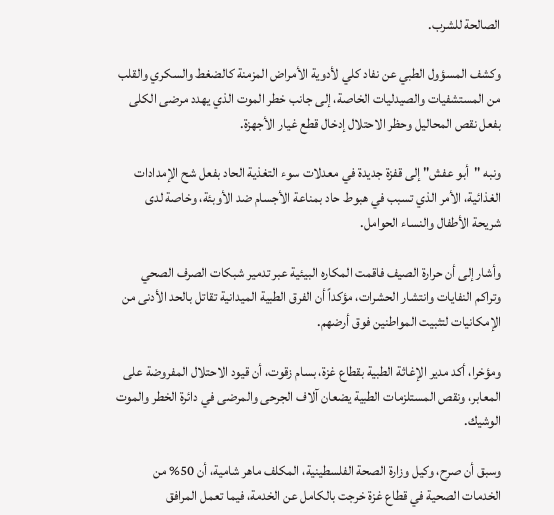الصالحة للشرب.

وكشف المسؤول الطبي عن نفاد كلي لأدوية الأمراض المزمنة كالضغط والسكري والقلب من المستشفيات والصيدليات الخاصة، إلى جانب خطر الموت الذي يهدد مرضى الكلى بفعل نقص المحاليل وحظر الاحتلال إدخال قطع غيار الأجهزة.

ونبه "أبو عفش" إلى قفزة جديدة في معدلات سوء التغذية الحاد بفعل شح الإمدادات الغذائية، الأمر الذي تسبب في هبوط حاد بمناعة الأجسام ضد الأوبئة، وخاصة لدى شريحة الأطفال والنساء الحوامل.

وأشار إلى أن حرارة الصيف فاقمت المكاره البيئية عبر تدمير شبكات الصرف الصحي وتراكم النفايات وانتشار الحشرات، مؤكداً أن الفرق الطبية الميدانية تقاتل بالحد الأدنى من الإمكانيات لتثبيت المواطنين فوق أرضهم.

ومؤخرا، أكد مدير الإغاثة الطبية بقطاع غزة، بسام زقوت، أن قيود الاحتلال المفروضة على المعابر، ونقص المستلزمات الطبية يضعان آلاف الجرحى والمرضى في دائرة الخطر والموت الوشيك.

وسبق أن صرح، وكيل وزارة الصحة الفلسطينية، المكلف ماهر شامية، أن 50% من الخدمات الصحية في قطاع غزة خرجت بالكامل عن الخدمة، فيما تعمل المرافق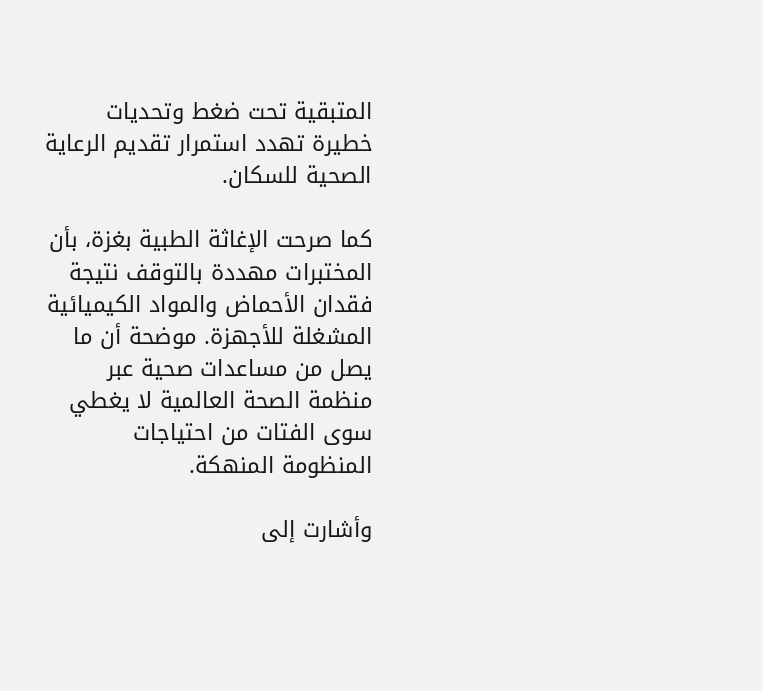المتبقية تحت ضغط وتحديات خطيرة تهدد استمرار تقديم الرعاية الصحية للسكان.

كما صرحت الإغاثة الطبية بغزة، بأن المختبرات مهددة بالتوقف نتيجة فقدان الأحماض والمواد الكيميائية المشغلة للأجهزة. موضحة أن ما يصل من مساعدات صحية عبر منظمة الصحة العالمية لا يغطي سوى الفتات من احتياجات المنظومة المنهكة.

وأشارت إلى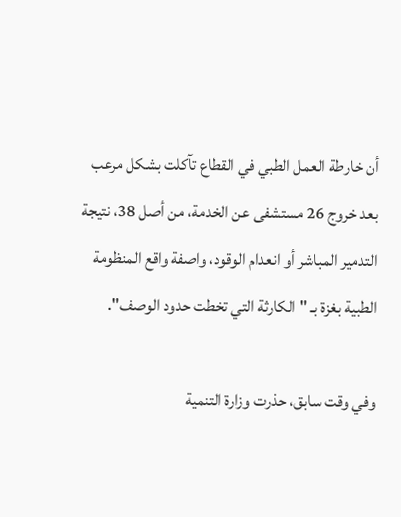أن خارطة العمل الطبي في القطاع تآكلت بشكل مرعب بعد خروج 26 مستشفى عن الخدمة، من أصل 38، نتيجة التدمير المباشر أو انعدام الوقود، واصفة واقع المنظومة الطبية بغزة بـ "الكارثة التي تخطت حدود الوصف".

وفي وقت سابق، حذرت وزارة التنمية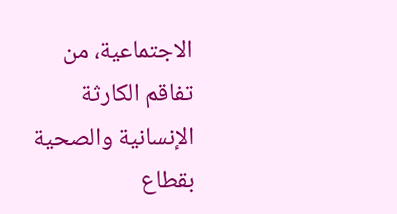الاجتماعية، من تفاقم الكارثة الإنسانية والصحية بقطاع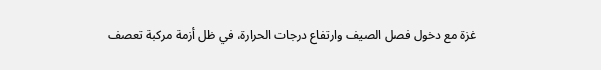غزة مع دخول فصل الصيف وارتفاع درجات الحرارة، في ظل أزمة مركبة تعصف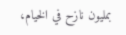بمليون نازح في الخيام،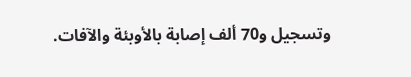وتسجيل و70 ألف إصابة بالأوبئة والآفات.